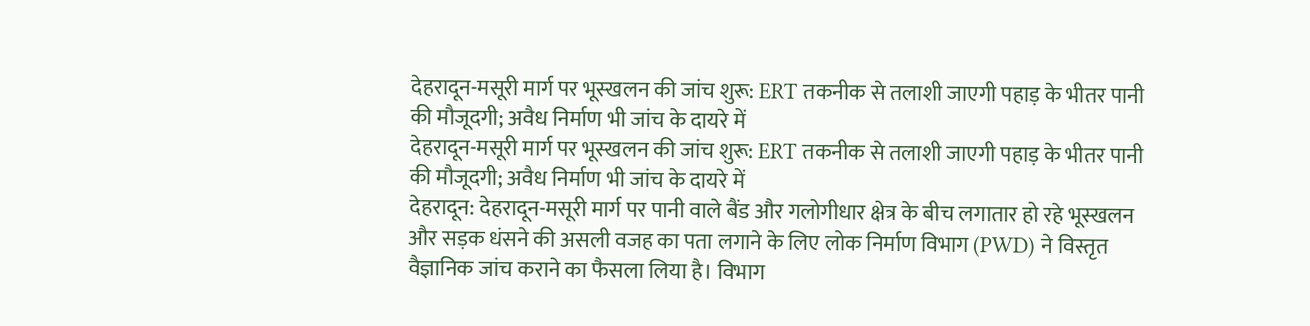देहरादून-मसूरी मार्ग पर भूस्खलन की जांच शुरू: ERT तकनीक से तलाशी जाएगी पहाड़ के भीतर पानी की मौजूदगी; अवैध निर्माण भी जांच के दायरे में
देहरादून-मसूरी मार्ग पर भूस्खलन की जांच शुरू: ERT तकनीक से तलाशी जाएगी पहाड़ के भीतर पानी की मौजूदगी; अवैध निर्माण भी जांच के दायरे में
देहरादून: देहरादून-मसूरी मार्ग पर पानी वाले बैंड और गलोगीधार क्षेत्र के बीच लगातार हो रहे भूस्खलन और सड़क धंसने की असली वजह का पता लगाने के लिए लोक निर्माण विभाग (PWD) ने विस्तृत वैज्ञानिक जांच कराने का फैसला लिया है। विभाग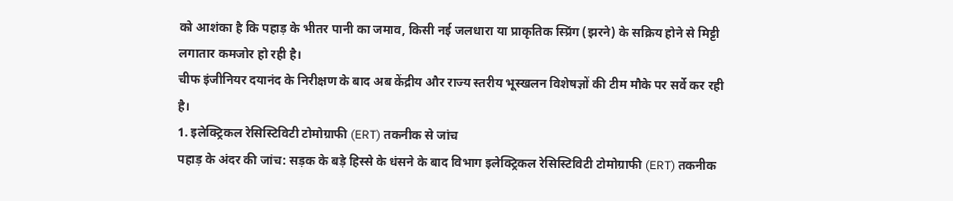को आशंका है कि पहाड़ के भीतर पानी का जमाव, किसी नई जलधारा या प्राकृतिक स्प्रिंग (झरने) के सक्रिय होने से मिट्टी लगातार कमजोर हो रही है।
चीफ इंजीनियर दयानंद के निरीक्षण के बाद अब केंद्रीय और राज्य स्तरीय भूस्खलन विशेषज्ञों की टीम मौके पर सर्वे कर रही है।
1. इलेक्ट्रिकल रेसिस्टिविटी टोमोग्राफी (ERT) तकनीक से जांच
पहाड़ के अंदर की जांच: सड़क के बड़े हिस्से के धंसने के बाद विभाग इलेक्ट्रिकल रेसिस्टिविटी टोमोग्राफी (ERT) तकनीक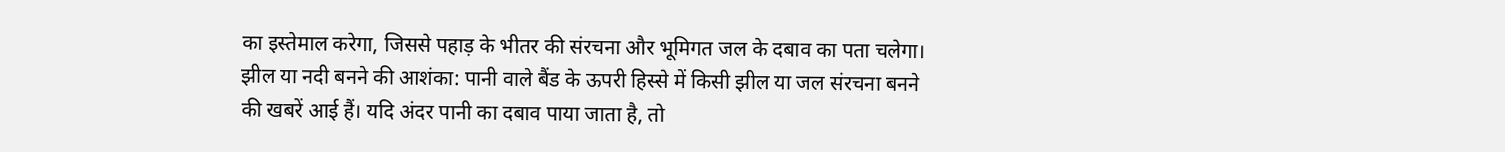का इस्तेमाल करेगा, जिससे पहाड़ के भीतर की संरचना और भूमिगत जल के दबाव का पता चलेगा।
झील या नदी बनने की आशंका: पानी वाले बैंड के ऊपरी हिस्से में किसी झील या जल संरचना बनने की खबरें आई हैं। यदि अंदर पानी का दबाव पाया जाता है, तो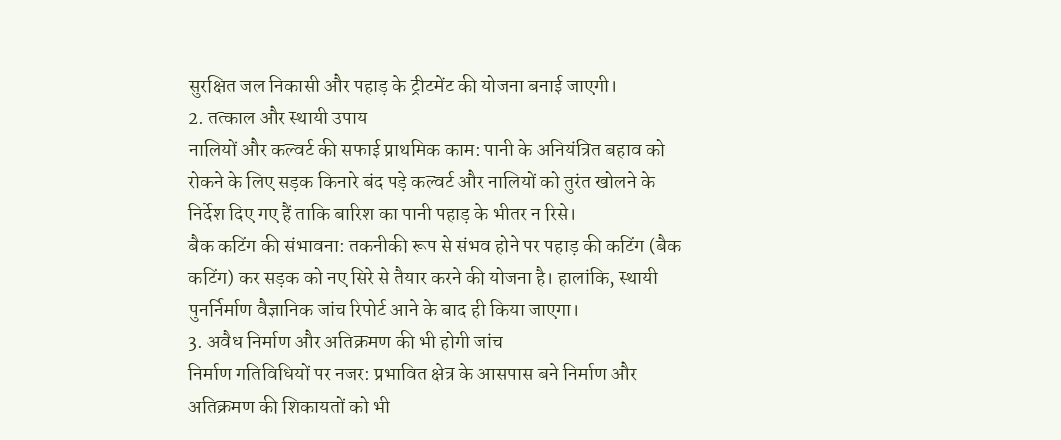सुरक्षित जल निकासी और पहाड़ के ट्रीटमेंट की योजना बनाई जाएगी।
2. तत्काल और स्थायी उपाय
नालियों और कल्वर्ट की सफाई प्राथमिक काम: पानी के अनियंत्रित बहाव को रोकने के लिए सड़क किनारे बंद पड़े कल्वर्ट और नालियों को तुरंत खोलने के निर्देश दिए गए हैं ताकि बारिश का पानी पहाड़ के भीतर न रिसे।
बैक कटिंग की संभावना: तकनीकी रूप से संभव होने पर पहाड़ की कटिंग (बैक कटिंग) कर सड़क को नए सिरे से तैयार करने की योजना है। हालांकि, स्थायी पुनर्निर्माण वैज्ञानिक जांच रिपोर्ट आने के बाद ही किया जाएगा।
3. अवैध निर्माण और अतिक्रमण की भी होगी जांच
निर्माण गतिविधियों पर नजर: प्रभावित क्षेत्र के आसपास बने निर्माण और अतिक्रमण की शिकायतों को भी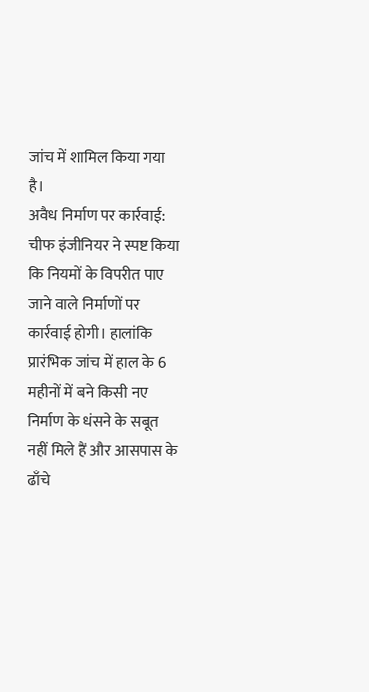जांच में शामिल किया गया है।
अवैध निर्माण पर कार्रवाई: चीफ इंजीनियर ने स्पष्ट किया कि नियमों के विपरीत पाए जाने वाले निर्माणों पर कार्रवाई होगी। हालांकि प्रारंभिक जांच में हाल के 6 महीनों में बने किसी नए निर्माण के धंसने के सबूत नहीं मिले हैं और आसपास के ढाँचे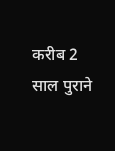करीब 2 साल पुराने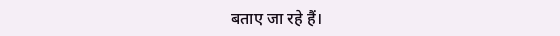बताए जा रहे हैं।